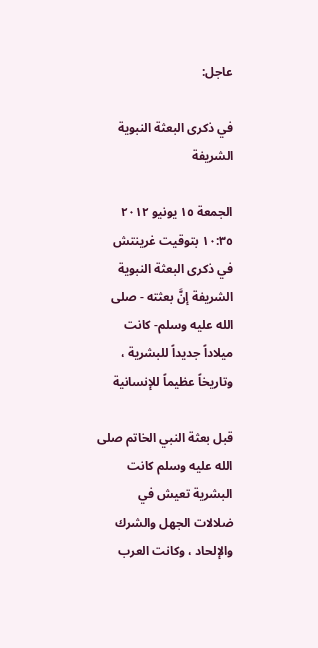عاجل:

في ذكرى البعثة النبوية الشريفة

الجمعة ١٥ يونيو ٢٠١٢
١٠:٣٥ بتوقيت غرينتش
في ذكرى البعثة النبوية الشريفة إنَّ بعثته - صلى الله عليه وسلم- كانت ميلاداً جديداً للبشرية ، وتاريخاً عظيماً للإنسانية

قبل بعثة النبي الخاتم صلى الله عليه وسلم كانت البشرية تعيش في ضلالات الجهل والشرك والإلحاد ، وكانت العرب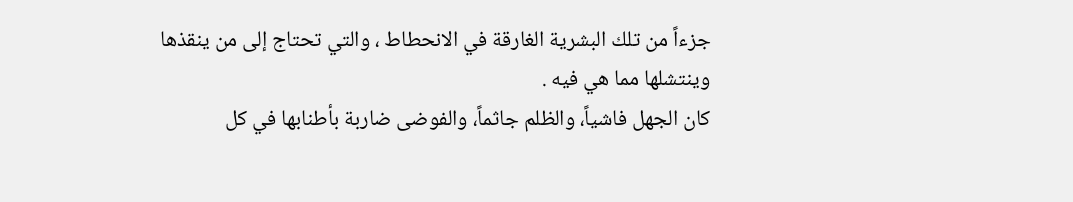جزءاً من تلك البشرية الغارقة في الانحطاط ، والتي تحتاج إلى من ينقذها وينتشلها مما هي فيه .
كان الجهل فاشياً، والظلم جاثماً، والفوضى ضاربة بأطنابها في كل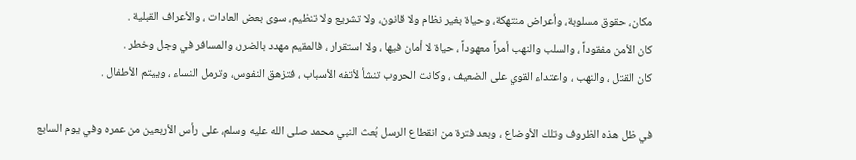مكان، حقوق مسلوبة، وأعراض منتهكة، وحياة بغير نظام ولا قانون، ولا تشريع ولا تنظيم، سوى بعض العادات ، والأعراف القبلية .
كان الأمن مفقوداً ، والسلب والنهب أمراً معهوداً ، حياة لا أمان فيها ، ولا استقرار ، فالمقيم مهدد بالضرر، والمسافر في وجل وخطر .
كان القتل ، والنهب ، واعتداء القوي على الضعيف ، وكانت الحروب تنشأ لأتفه الأسباب ، فتزهق النفوس، وترمل النساء ، وييتم الأطفال .

في ظل هذه الظروف وتلك الأوضاع ، وبعد فترة من انقطاع الرسل بُعث النبي محمد صلى الله عليه وسلم، على رأس الأربعين من عمره وفي يوم السابع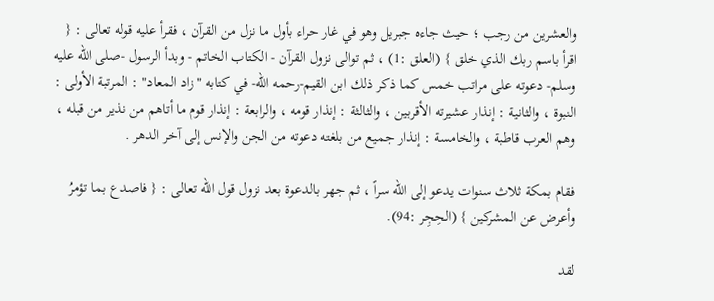والعشرين من رجب ؛ حيث جاءه جبريل وهو في غار حراء بأول ما نزل من القرآن ، فقرأ عليه قوله تعالى : { اقرأ باسم ربك الذي خلق } (العلق :1) ، ثم توالى نزول القرآن - الكتاب الخاتم - وبدأ الرسول -صلى الله عليه وسلم- دعوته على مراتب خمس كما ذكر ذلك ابن القيم-رحمه الله- في كتابه "زاد المعاد" : المرتبة الأولى : النبوة ، والثانية : إنذار عشيرته الأقربين ، والثالثة : إنذار قومه ، والرابعة : إنذار قوم ما أتاهم من نذير من قبله ، وهم العرب قاطبة ، والخامسة : إنذار جميع من بلغته دعوته من الجن والإنس إلى آخر الدهر .

فقام بمكة ثلاث سنوات يدعو إلى الله سراً ، ثم جهر بالدعوة بعد نزول قول الله تعالى : { فاصدع بما تؤمرُ وأعرض عن المشركين } (الحِجِر :94).

لقد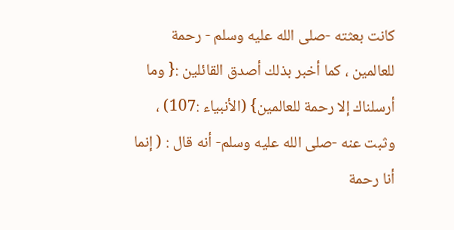كانت بعثته -صلى الله عليه وسلم - رحمة للعالمين ، كما أخبر بذلك أصدق القائلين :{ وما أرسلناك إلا رحمة للعالمين} (الأنبياء :107) ، وثبت عنه -صلى الله عليه وسلم- أنه قال : ( إنما أنا رحمة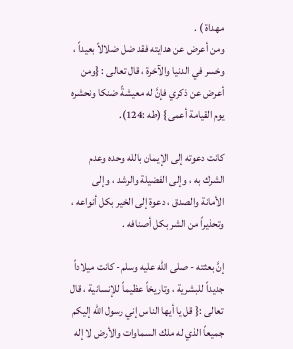مهداة ) .
ومن أعرض عن هدايته فقد ضل ضلالاً بعيداً ، وخسر في الدنيا والآخرة ، قال تعالى : {ومن أعرض عن ذكري فإنَّ له معيشةً ضنكا ونحشره يوم القيامة أعمى} (طه :124).

كانت دعوته إلى الإيمان بالله وحده وعدم الشرك به ، وإلى الفضيلة والرشد ، وإلى الأمانة والصدق ، دعوة إلى الخير بكل أنواعه ، وتحذيراً من الشر بكل أصنافه .

إنَّ بعثته - صلى الله عليه وسلم- كانت ميلاداً جديداً للبشرية ، وتاريخاً عظيماً للإنسانية ، قال تعالى :{ قل يا أيها الناس إني رسول الله إليكم جميعاً الذي له ملك السماوات والأرض لا إله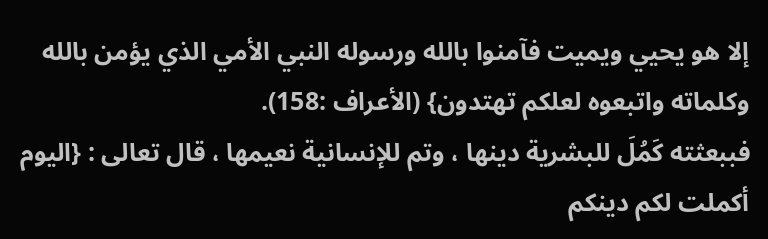إلا هو يحيي ويميت فآمنوا بالله ورسوله النبي الأمي الذي يؤمن بالله وكلماته واتبعوه لعلكم تهتدون} (الأعراف :158).
فببعثته كَمُلَ للبشرية دينها ، وتم للإنسانية نعيمها ، قال تعالى : {اليوم أكملت لكم دينكم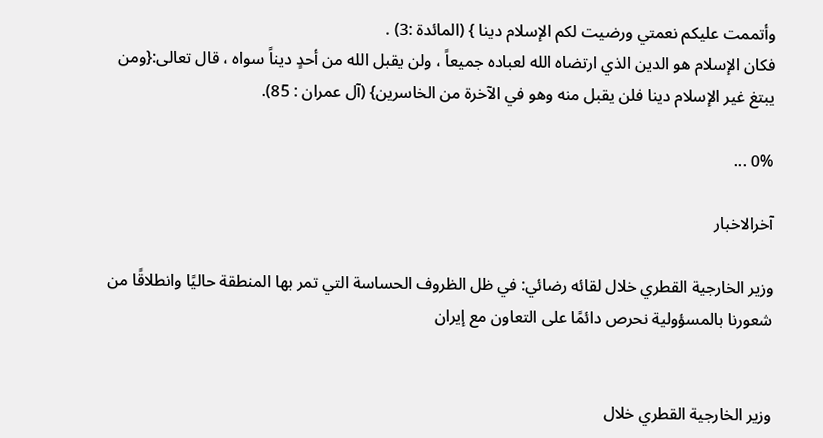وأتممت عليكم نعمتي ورضيت لكم الإسلام دينا } (المائدة :3) .
فكان الإسلام هو الدين الذي ارتضاه الله لعباده جميعاً ، ولن يقبل الله من أحدٍ ديناً سواه ، قال تعالى:{ومن يبتغ غير الإسلام دينا فلن يقبل منه وهو في الآخرة من الخاسرين} (آل عمران : 85).

0% ...

آخرالاخبار

وزير الخارجية القطري خلال لقائه رضائي: في ظل الظروف الحساسة التي تمر بها المنطقة حاليًا وانطلاقًا من شعورنا بالمسؤولية نحرص دائمًا على التعاون مع إيران


وزير الخارجية القطري خلال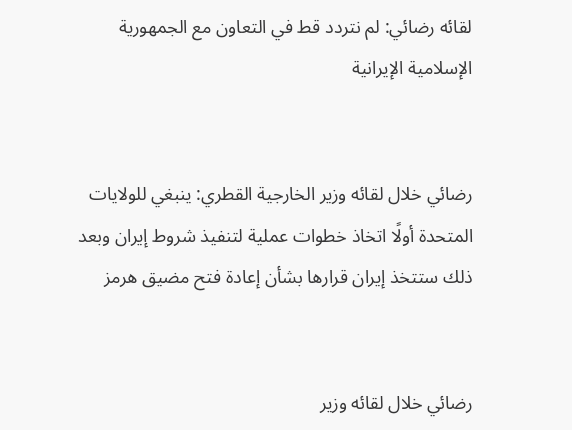لقائه رضائي: لم نتردد قط في التعاون مع الجمهورية الإسلامية الإيرانية


رضائي خلال لقائه وزير الخارجية القطري: ينبغي للولايات المتحدة أولًا اتخاذ خطوات عملية لتنفيذ شروط إيران وبعد ذلك ستتخذ إيران قرارها بشأن إعادة فتح مضيق هرمز


رضائي خلال لقائه وزير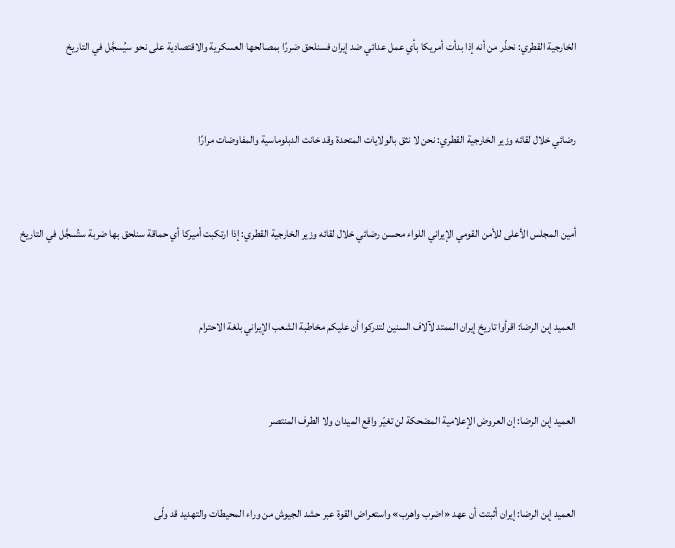الخارجية القطري: نحذّر من أنه إذا بدأت أمريكا بأي عمل عدائي ضد إيران فسنلحق ضررًا بمصالحها العسكرية والاقتصادية على نحو سيُسجَّل في التاريخ


رضائي خلال لقائه وزير الخارجية القطري: نحن لا نثق بالولايات المتحدة وقد خانت الدبلوماسية والمفاوضات مرارًا


أمين المجلس الأعلى للأمن القومي الإيراني اللواء محسن رضائي خلال لقائه وزير الخارجية القطري: إذا ارتكبت أميركا أي حماقة سنلحق بها ضربة ستُسجَّل في التاريخ


العميد إبن الرضا: اقرأوا تاريخ إيران الممتد لآلاف السنين لتدركوا أن عليكم مخاطبة الشعب الإيراني بلغة الاحترام


العميد إبن الرضا: إن العروض الإعلامية المضحكة لن تغيّر واقع الميدان ولا الطرف المنتصر


العميد إبن الرضا: إيران أثبتت أن عهد «اضرب واهرب» واستعراض القوة عبر حشد الجيوش من وراء المحيطات والتهديد قد ولّى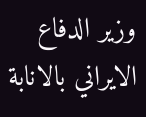وزير الدفاع الايراني بالانابة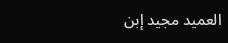العميد مجيد إبن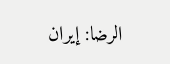الرضا: إيران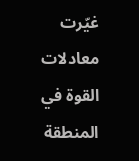غيّرت معادلات القوة في المنطقة